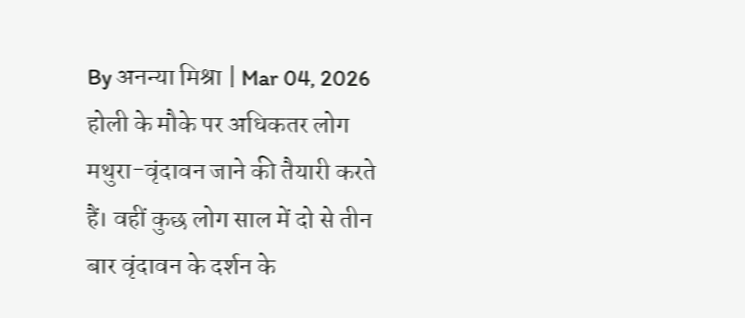By अनन्या मिश्रा | Mar 04, 2026
होली के मौके पर अधिकतर लोग मथुरा-वृंदावन जाने की तैयारी करते हैं। वहीं कुछ लोग साल में दो से तीन बार वृंदावन के दर्शन के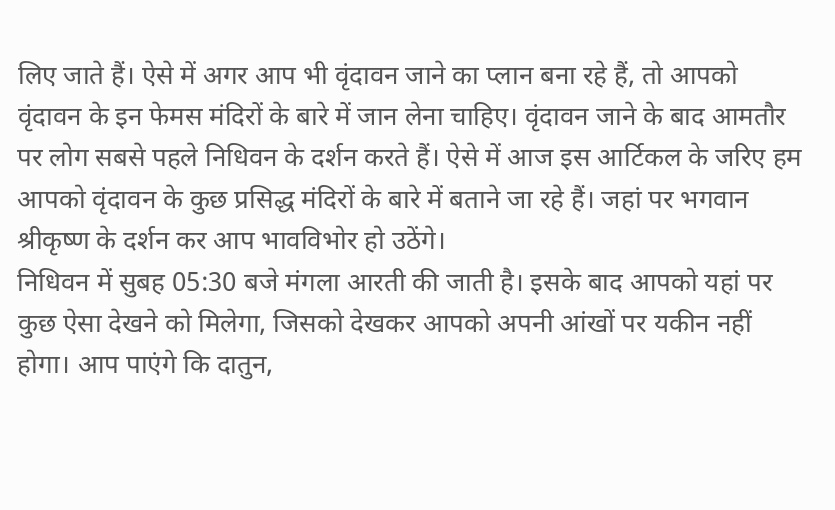लिए जाते हैं। ऐसे में अगर आप भी वृंदावन जाने का प्लान बना रहे हैं, तो आपको वृंदावन के इन फेमस मंदिरों के बारे में जान लेना चाहिए। वृंदावन जाने के बाद आमतौर पर लोग सबसे पहले निधिवन के दर्शन करते हैं। ऐसे में आज इस आर्टिकल के जरिए हम आपको वृंदावन के कुछ प्रसिद्ध मंदिरों के बारे में बताने जा रहे हैं। जहां पर भगवान श्रीकृष्ण के दर्शन कर आप भावविभोर हो उठेंगे।
निधिवन में सुबह 05:30 बजे मंगला आरती की जाती है। इसके बाद आपको यहां पर कुछ ऐसा देखने को मिलेगा, जिसको देखकर आपको अपनी आंखों पर यकीन नहीं होगा। आप पाएंगे कि दातुन,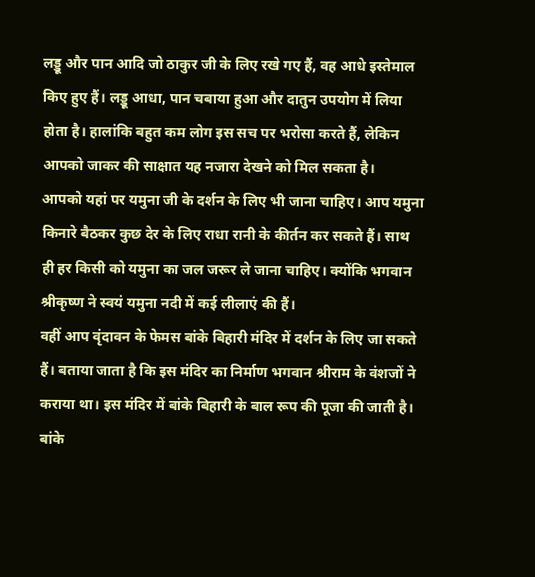लड्डू और पान आदि जो ठाकुर जी के लिए रखे गए हैं, वह आधे इस्तेमाल किए हुए हैं। लड्डू आधा, पान चबाया हुआ और दातुन उपयोग में लिया होता है। हालांकि बहुत कम लोग इस सच पर भरोसा करते हैं, लेकिन आपको जाकर की साक्षात यह नजारा देखने को मिल सकता है।
आपको यहां पर यमुना जी के दर्शन के लिए भी जाना चाहिए। आप यमुना किनारे बैठकर कुछ देर के लिए राधा रानी के कीर्तन कर सकते हैं। साथ ही हर किसी को यमुना का जल जरूर ले जाना चाहिए। क्योंकि भगवान श्रीकृष्ण ने स्वयं यमुना नदी में कई लीलाएं की हैं।
वहीं आप वृंदावन के फेमस बांके बिहारी मंदिर में दर्शन के लिए जा सकते हैं। बताया जाता है कि इस मंदिर का निर्माण भगवान श्रीराम के वंशजों ने कराया था। इस मंदिर में बांके बिहारी के बाल रूप की पूजा की जाती है। बांके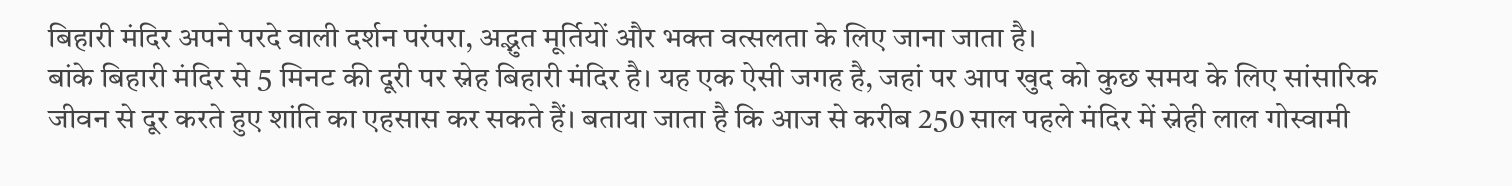बिहारी मंदिर अपने परदे वाली दर्शन परंपरा, अद्भुत मूर्तियों और भक्त वत्सलता के लिए जाना जाता है।
बांके बिहारी मंदिर से 5 मिनट की दूरी पर स्नेह बिहारी मंदिर है। यह एक ऐसी जगह है, जहां पर आप खुद को कुछ समय के लिए सांसारिक जीवन से दूर करते हुए शांति का एहसास कर सकते हैं। बताया जाता है कि आज से करीब 250 साल पहले मंदिर में स्नेही लाल गोस्वामी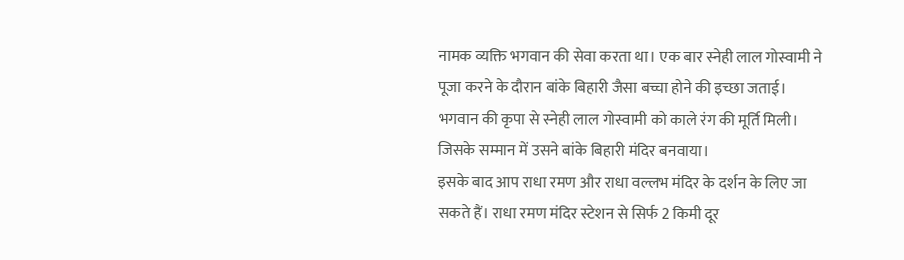नामक व्यक्ति भगवान की सेवा करता था। एक बार स्नेही लाल गोस्वामी ने पूजा करने के दौरान बांके बिहारी जैसा बच्चा होने की इच्छा जताई। भगवान की कृपा से स्नेही लाल गोस्वामी को काले रंग की मूर्ति मिली। जिसके सम्मान में उसने बांके बिहारी मंदिर बनवाया।
इसके बाद आप राधा रमण और राधा वल्लभ मंदिर के दर्शन के लिए जा सकते हैं। राधा रमण मंदिर स्टेशन से सिर्फ 2 किमी दूर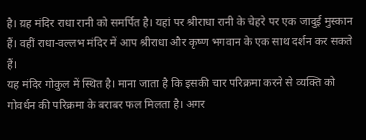है। य़ह मंदिर राधा रानी को समर्पित है। यहां पर श्रीराधा रानी के चेहरे पर एक जादुई मुस्कान हैं। वहीं राधा-वल्लभ मंदिर में आप श्रीराधा और कृष्ण भगवान के एक साथ दर्शन कर सकते हैं।
यह मंदिर गोकुल में स्थित है। माना जाता है कि इसकी चार परिक्रमा करने से व्यक्ति को गोवर्धन की परिक्रमा के बराबर फल मिलता है। अगर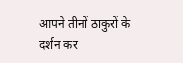आपने तीनों ठाकुरों के दर्शन कर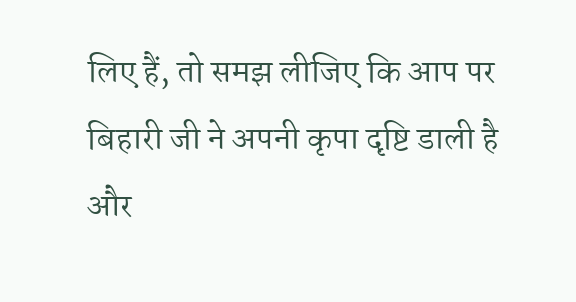लिए हैं, तो समझ लीजिए कि आप पर बिहारी जी ने अपनी कृपा दृष्टि डाली है और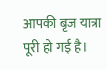आपकी बृज यात्रा पूरी हो गई है।